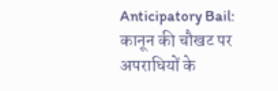Anticipatory Bail: कानून की चौखट पर अपराधियों के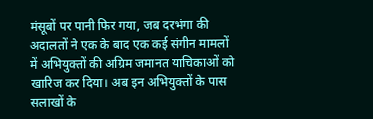मंसूबों पर पानी फिर गया, जब दरभंगा की अदालतों ने एक के बाद एक कई संगीन मामलों में अभियुक्तों की अग्रिम जमानत याचिकाओं को खारिज कर दिया। अब इन अभियुक्तों के पास सलाखों के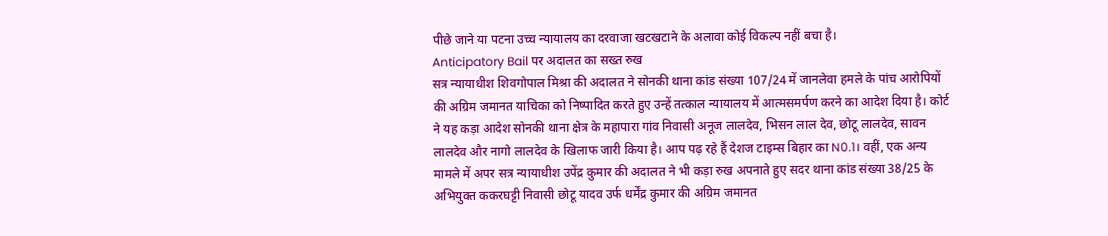पीछे जाने या पटना उच्च न्यायालय का दरवाजा खटखटाने के अलावा कोई विकल्प नहीं बचा है।
Anticipatory Bail पर अदालत का सख्त रुख
सत्र न्यायाधीश शिवगोपाल मिश्रा की अदालत ने सोनकी थाना कांड संख्या 107/24 में जानलेवा हमले के पांच आरोपियों की अग्रिम जमानत याचिका को निष्पादित करते हुए उन्हें तत्काल न्यायालय में आत्मसमर्पण करने का आदेश दिया है। कोर्ट ने यह कड़ा आदेश सोनकी थाना क्षेत्र के महापारा गांव निवासी अनूज लालदेव, भिसन लाल देव, छोटू लालदेव, सावन लालदेव और नागो लालदेव के खिलाफ जारी किया है। आप पढ़ रहे हैं देशज टाइम्स बिहार का N0.1। वहीं, एक अन्य मामले में अपर सत्र न्यायाधीश उपेंद्र कुमार की अदालत ने भी कड़ा रुख अपनाते हुए सदर थाना कांड संख्या 38/25 के अभियुक्त ककरघट्टी निवासी छोटू यादव उर्फ धर्मेंद्र कुमार की अग्रिम जमानत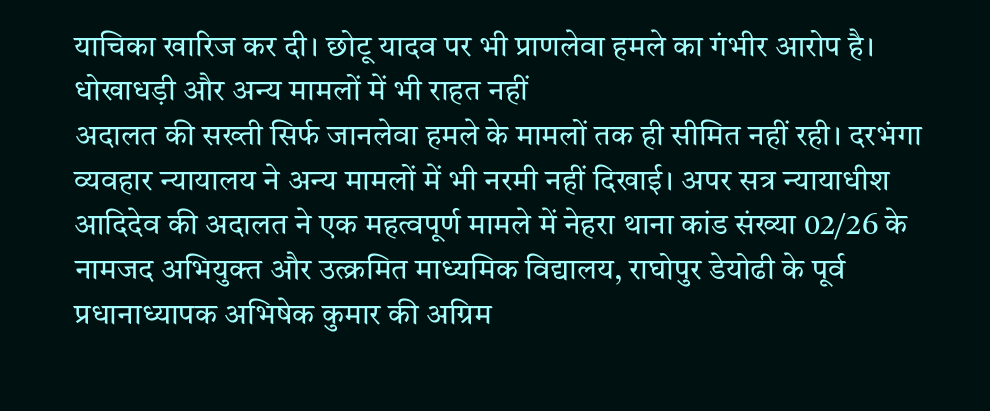याचिका खारिज कर दी। छोटू यादव पर भी प्राणलेवा हमले का गंभीर आरोप है।
धोखाधड़ी और अन्य मामलों में भी राहत नहीं
अदालत की सख्ती सिर्फ जानलेवा हमले के मामलों तक ही सीमित नहीं रही। दरभंगा व्यवहार न्यायालय ने अन्य मामलों में भी नरमी नहीं दिखाई। अपर सत्र न्यायाधीश आदिदेव की अदालत ने एक महत्वपूर्ण मामले में नेहरा थाना कांड संख्या 02/26 के नामजद अभियुक्त और उत्क्रमित माध्यमिक विद्यालय, राघोपुर डेयोढी के पूर्व प्रधानाध्यापक अभिषेक कुमार की अग्रिम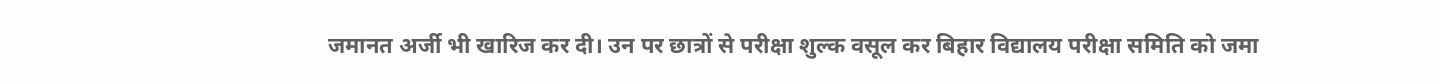जमानत अर्जी भी खारिज कर दी। उन पर छात्रों से परीक्षा शुल्क वसूल कर बिहार विद्यालय परीक्षा समिति को जमा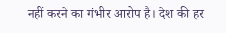नहीं करने का गंभीर आरोप है। देश की हर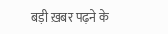बड़ी ख़बर पढ़ने के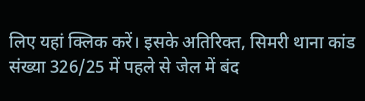लिए यहां क्लिक करें। इसके अतिरिक्त, सिमरी थाना कांड संख्या 326/25 में पहले से जेल में बंद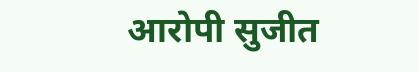आरोपी सुजीत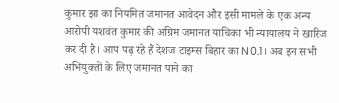कुमार झा का नियमित जमानत आवेदन और इसी मामले के एक अन्य आरोपी यशवंत कुमार की अग्रिम जमानत याचिका भी न्यायालय ने खारिज कर दी है। आप पढ़ रहे हैं देशज टाइम्स बिहार का N0.1। अब इन सभी अभियुक्तों के लिए जमानत पाने का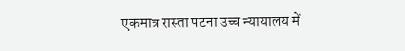एकमात्र रास्ता पटना उच्च न्यायालय में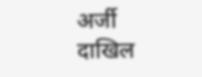अर्जी दाखिल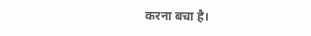करना बचा है।